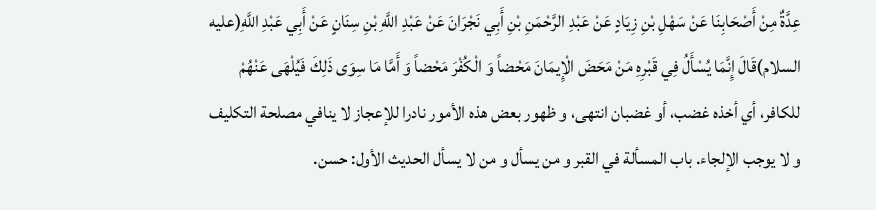عِدَّةٌ مِنْ أَصْحَابِنَا عَنْ سَهْلِ بْنِ زِيَادٍ عَنْ عَبْدِ الرَّحْمَنِ بْنِ أَبِي نَجْرَانَ عَنْ عَبْدِ اللَّهِ بْنِ سِنَانٍ عَنْ أَبِي عَبْدِ اللَّهِ(عليه السلام)قَالَ إِنَّمَا يُسْأَلُ فِي قَبْرِهِ مَنْ مَحَضَ الْإِيمَانَ مَحْضاً وَ الْكُفْرَ مَحْضاً وَ أَمَّا مَا سِوَى ذَلِكَ فَيُلْهَى عَنْهُمْ للكافر، أي أخذه غضب، أو غضبان انتهى، و ظهور بعض هذه الأمور نادرا للإعجاز لا ينافي مصلحة التكليف و لا يوجب الإلجاء. باب المسألة في القبر و من يسأل و من لا يسأل الحديث الأول: حسن.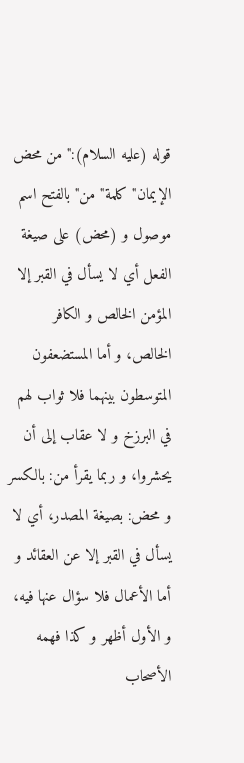قوله (عليه السلام):" من محض الإيمان" كلمة" من" بالفتح اسم موصول و (محض) على صيغة الفعل أي لا يسأل في القبر إلا المؤمن الخالص و الكافر الخالص، و أما المستضعفون المتوسطون بينهما فلا ثواب لهم في البرزخ و لا عقاب إلى أن يحشروا، و ربما يقرأ من: بالكسر و محض: بصيغة المصدر، أي لا يسأل في القبر إلا عن العقائد و أما الأعمال فلا سؤال عنها فيه، و الأول أظهر و كذا فهمه الأصحاب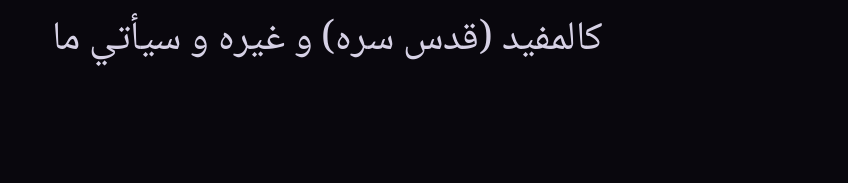كالمفيد (قدس سره) و غيره و سيأتي ما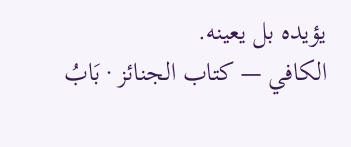يؤيده بل يعينه.
الكافي — كتاب الجنائز · بَابُ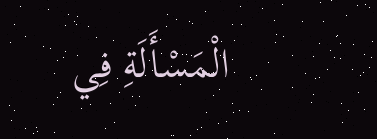الْمَسْأَلَةِ فِي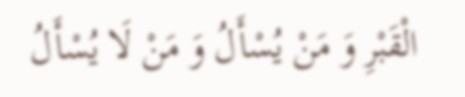الْقَبْرِ وَ مَنْ يُسْأَلُ وَ مَنْ لَا يُسْأَلُ